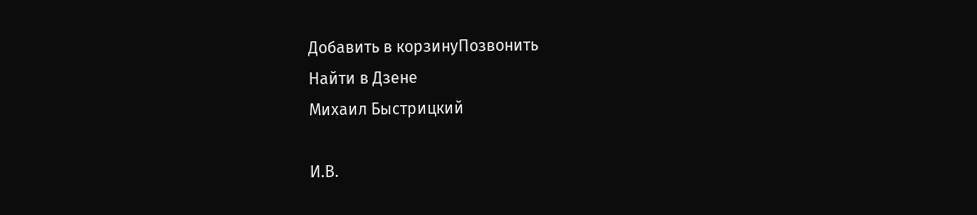Добавить в корзинуПозвонить
Найти в Дзене
Михаил Быстрицкий

И.В.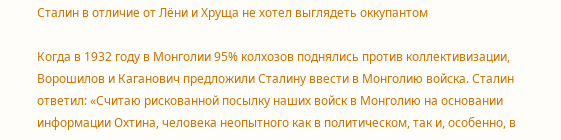Сталин в отличие от Лёни и Хруща не хотел выглядеть оккупантом

Когда в 1932 году в Монголии 95% колхозов поднялись против коллективизации, Ворошилов и Каганович предложили Сталину ввести в Монголию войска. Сталин ответил: «Считаю рискованной посылку наших войск в Монголию на основании информации Охтина, человека неопытного как в политическом, так и, особенно, в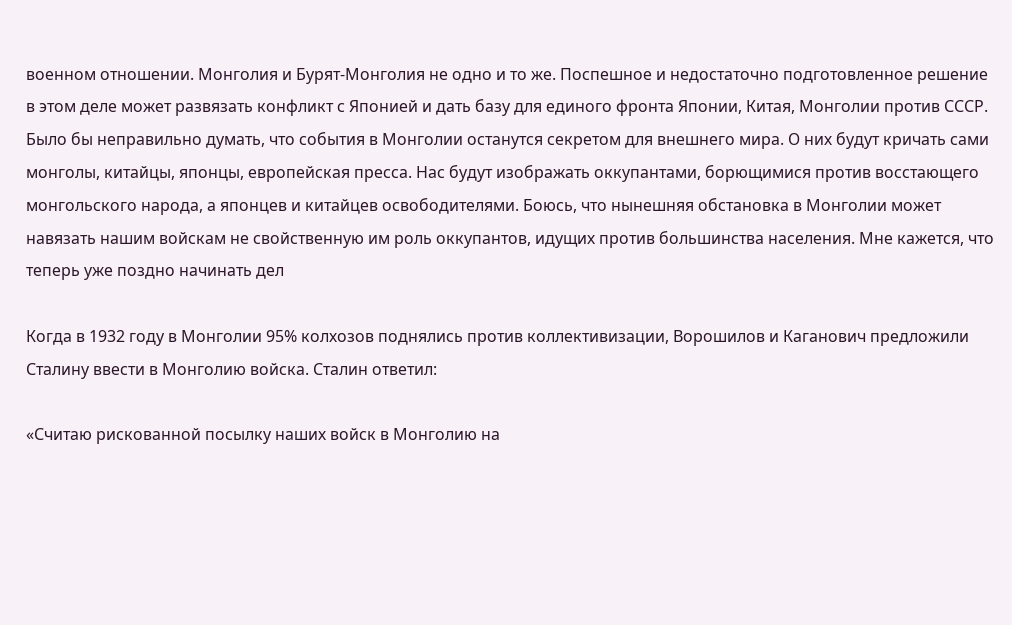военном отношении. Монголия и Бурят-Монголия не одно и то же. Поспешное и недостаточно подготовленное решение в этом деле может развязать конфликт с Японией и дать базу для единого фронта Японии, Китая, Монголии против СССР. Было бы неправильно думать, что события в Монголии останутся секретом для внешнего мира. О них будут кричать сами монголы, китайцы, японцы, европейская пресса. Нас будут изображать оккупантами, борющимися против восстающего монгольского народа, а японцев и китайцев освободителями. Боюсь, что нынешняя обстановка в Монголии может навязать нашим войскам не свойственную им роль оккупантов, идущих против большинства населения. Мне кажется, что теперь уже поздно начинать дел

Когда в 1932 году в Монголии 95% колхозов поднялись против коллективизации, Ворошилов и Каганович предложили Сталину ввести в Монголию войска. Сталин ответил:

«Считаю рискованной посылку наших войск в Монголию на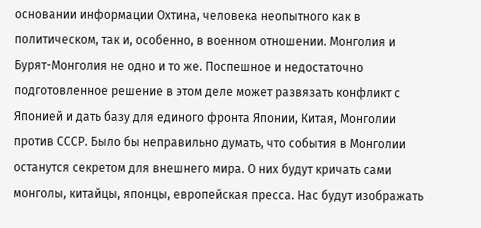основании информации Охтина, человека неопытного как в политическом, так и, особенно, в военном отношении. Монголия и Бурят-Монголия не одно и то же. Поспешное и недостаточно подготовленное решение в этом деле может развязать конфликт с Японией и дать базу для единого фронта Японии, Китая, Монголии против СССР. Было бы неправильно думать, что события в Монголии останутся секретом для внешнего мира. О них будут кричать сами монголы, китайцы, японцы, европейская пресса. Нас будут изображать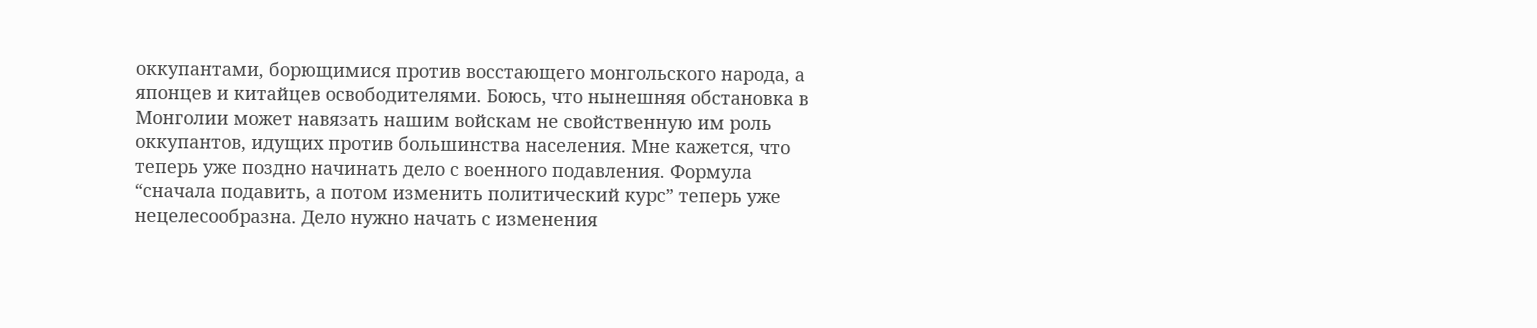оккупантами, борющимися против восстающего монгольского народа, а японцев и китайцев освободителями. Боюсь, что нынешняя обстановка в Монголии может навязать нашим войскам не свойственную им роль оккупантов, идущих против большинства населения. Мне кажется, что теперь уже поздно начинать дело с военного подавления. Формула “сначала подавить, а потом изменить политический курс” теперь уже нецелесообразна. Дело нужно начать с изменения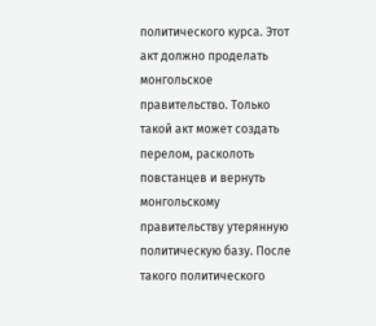политического курса. Этот акт должно проделать монгольское правительство. Только такой акт может создать перелом, расколоть повстанцев и вернуть монгольскому правительству утерянную политическую базу. После такого политического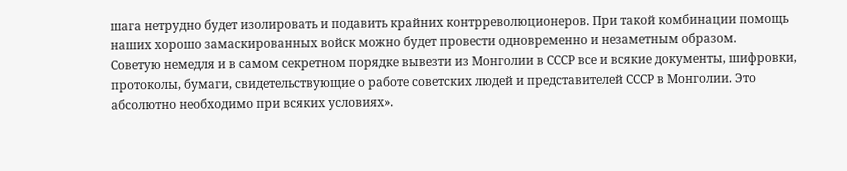шага нетрудно будет изолировать и подавить крайних контрреволюционеров. При такой комбинации помощь наших хорошо замаскированных войск можно будет провести одновременно и незаметным образом.
Советую немедля и в самом секретном порядке вывезти из Монголии в СССР все и всякие документы, шифровки, протоколы, бумаги, свидетельствующие о работе советских людей и представителей СССР в Монголии. Это абсолютно необходимо при всяких условиях».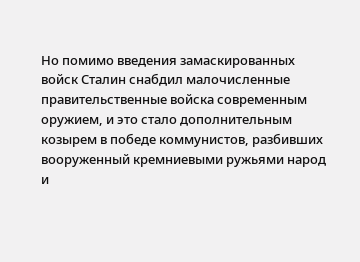Но помимо введения замаскированных войск Сталин снабдил малочисленные правительственные войска современным оружием, и это стало дополнительным козырем в победе коммунистов, разбивших вооруженный кремниевыми ружьями народ и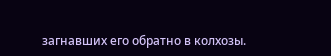загнавших его обратно в колхозы.